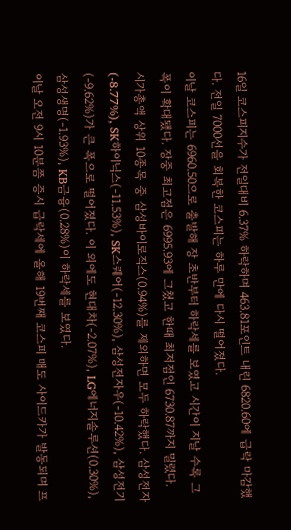16일 코스피지수가 전일대비 6.37% 하락하며 463.81포인트 내린 6820.60에 급락 마감했다. 전일 7000선을 회복한 코스피는 하루 만에 다시 떨어졌다.
이날 코스피는 6960.50으로 출발해 장 초반부터 하락세를 보였고 시간이 지날 수록 그 폭이 확대됐다. 장중 최고점은 6995.93에 그쳤고 한때 최저점인 6730.87까지 밀렸다.
시가총액 상위 10종목 중 삼성바이로직스(0.94%)를 제외하면 모두 하락했다. 삼성전자(-8.77%), SK하이닉스(-11.53%), SK스퀘어(-12.30%), 삼성전자우(-10.42%), 삼성전기(-9.62%)가 큰 폭으로 떨어졌다. 이 외에도 현대차(-2.07%), LG에너지솔루션(0.30%), 삼성생명(-1.93%), KB금융(0.28%)이 하락세를 보였다.
이날 오전 9시 10분쯤 증시 급락세에 올해 19번째 코스피 매도 사이드카가 발동되며 프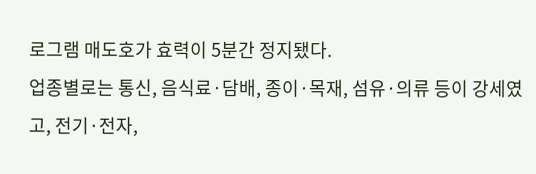로그램 매도호가 효력이 5분간 정지됐다.
업종별로는 통신, 음식료·담배, 종이·목재, 섬유·의류 등이 강세였고, 전기·전자,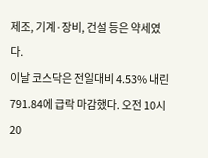제조, 기계·장비, 건설 등은 약세였다.
이날 코스닥은 전일대비 4.53% 내린 791.84에 급락 마감했다. 오전 10시 20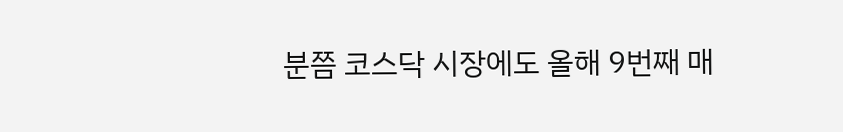분쯤 코스닥 시장에도 올해 9번째 매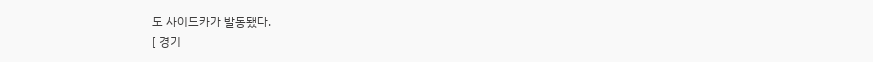도 사이드카가 발동됐다.
[ 경기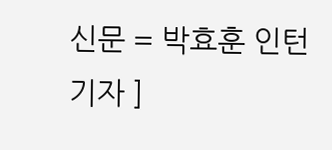신문 = 박효훈 인턴기자 ]